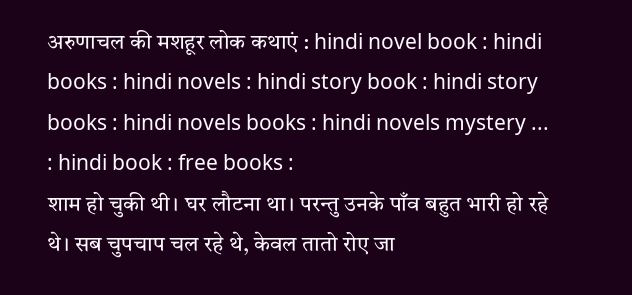अरुणाचल की मशहूर लोक कथाएं : hindi novel book : hindi books : hindi novels : hindi story book : hindi story books : hindi novels books : hindi novels mystery ... : hindi book : free books :
शाम हो चुकी थी। घर लौटना था। परन्तु उनके पाँव बहुत भारी हो रहे थे। सब चुपचाप चल रहे थे, केवल तातो रोए जा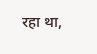रहा था,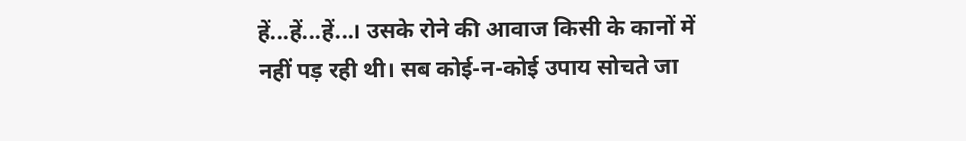हें...हें...हें...। उसके रोने की आवाज किसी के कानों में नहीं पड़ रही थी। सब कोई-न-कोई उपाय सोचते जा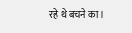रहे थे बचने का।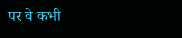पर वे कभी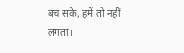बच सके, हमें तो नहीं लगता।